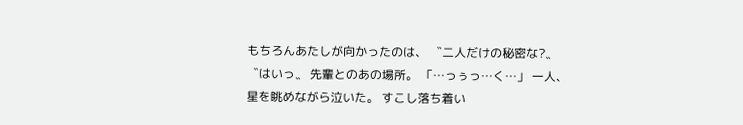もちろんあたしが向かったのは、 〝二人だけの秘密な?〟 〝はいっ〟 先輩とのあの場所。 「…っぅっ…く…」 一人、星を眺めながら泣いた。 すこし落ち着い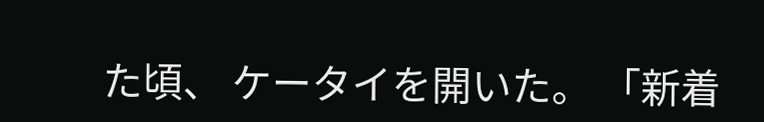た頃、 ケータイを開いた。 「新着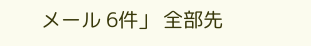メール 6件」 全部先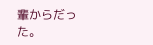輩からだった。